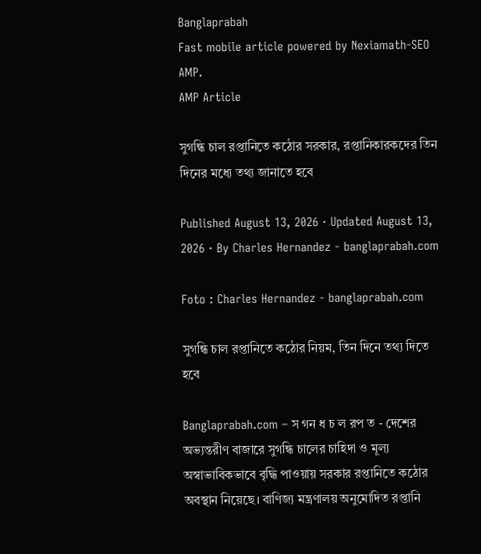Banglaprabah
Fast mobile article powered by Nexiamath-SEO AMP.
AMP Article

সুগন্ধি চাল রপ্তানিতে কঠোর সরকার, রপ্তানিকারকদের তিন দিনের মধ্যে তথ্য জানাতে হবে

Published August 13, 2026 · Updated August 13, 2026 · By Charles Hernandez - banglaprabah.com

Foto : Charles Hernandez - banglaprabah.com

সুগন্ধি চাল রপ্তানিতে কঠোর নিয়ম, তিন দিনে তথ্য দিতে হবে

Banglaprabah.com – স গন ধ চ ল রপ ত - দেশের অভ্যন্তরীণ বাজারে সুগন্ধি চালের চাহিদা ও মূল্য অস্বাভাবিকভাবে বৃদ্ধি পাওয়ায় সরকার রপ্তানিতে কঠোর অবস্থান নিয়েছে। বাণিজ্য মন্ত্রণালয় অনুমোদিত রপ্তানি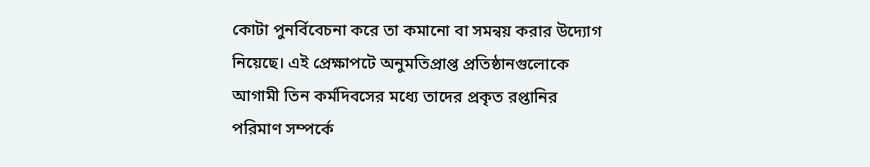কোটা পুনর্বিবেচনা করে তা কমানো বা সমন্বয় করার উদ্যোগ নিয়েছে। এই প্রেক্ষাপটে অনুমতিপ্রাপ্ত প্রতিষ্ঠানগুলোকে আগামী তিন কর্মদিবসের মধ্যে তাদের প্রকৃত রপ্তানির পরিমাণ সম্পর্কে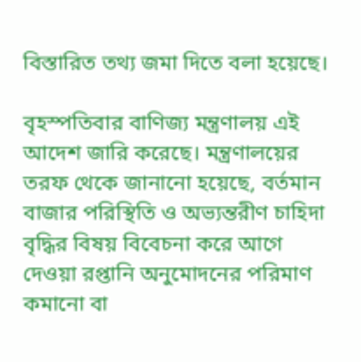বিস্তারিত তথ্য জমা দিতে বলা হয়েছে।

বৃহস্পতিবার বাণিজ্য মন্ত্রণালয় এই আদেশ জারি করেছে। মন্ত্রণালয়ের তরফ থেকে জানানো হয়েছে, বর্তমান বাজার পরিস্থিতি ও অভ্যন্তরীণ চাহিদা বৃদ্ধির বিষয় বিবেচনা করে আগে দেওয়া রপ্তানি অনুমোদনের পরিমাণ কমানো বা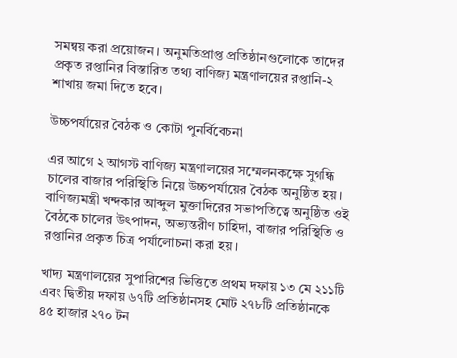সমন্বয় করা প্রয়োজন। অনুমতিপ্রাপ্ত প্রতিষ্ঠানগুলোকে তাদের প্রকৃত রপ্তানির বিস্তারিত তথ্য বাণিজ্য মন্ত্রণালয়ের রপ্তানি-২ শাখায় জমা দিতে হবে।

উচ্চপর্যায়ের বৈঠক ও কোটা পুনর্বিবেচনা

এর আগে ২ আগস্ট বাণিজ্য মন্ত্রণালয়ের সম্মেলনকক্ষে সুগন্ধি চালের বাজার পরিস্থিতি নিয়ে উচ্চপর্যায়ের বৈঠক অনুষ্ঠিত হয়। বাণিজ্যমন্ত্রী খন্দকার আব্দুল মুক্তাদিরের সভাপতিত্বে অনুষ্ঠিত ওই বৈঠকে চালের উৎপাদন, অভ্যন্তরীণ চাহিদা, বাজার পরিস্থিতি ও রপ্তানির প্রকৃত চিত্র পর্যালোচনা করা হয়।

খাদ্য মন্ত্রণালয়ের সুপারিশের ভিত্তিতে প্রথম দফায় ১৩ মে ২১১টি এবং দ্বিতীয় দফায় ৬৭টি প্রতিষ্ঠানসহ মোট ২৭৮টি প্রতিষ্ঠানকে ৪৫ হাজার ২৭০ টন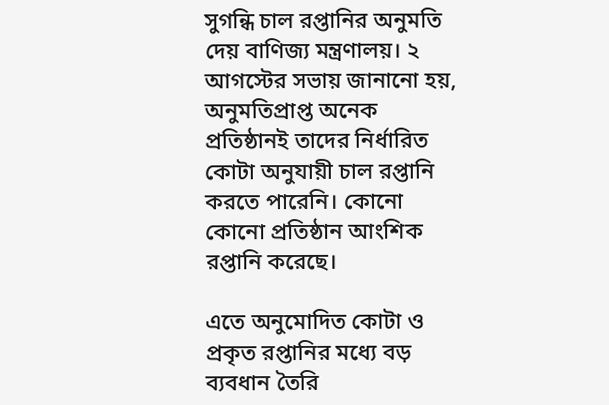সুগন্ধি চাল রপ্তানির অনুমতি দেয় বাণিজ্য মন্ত্রণালয়। ২ আগস্টের সভায় জানানো হয়, অনুমতিপ্রাপ্ত অনেক প্রতিষ্ঠানই তাদের নির্ধারিত কোটা অনুযায়ী চাল রপ্তানি করতে পারেনি। কোনো কোনো প্রতিষ্ঠান আংশিক রপ্তানি করেছে।

এতে অনুমোদিত কোটা ও প্রকৃত রপ্তানির মধ্যে বড় ব্যবধান তৈরি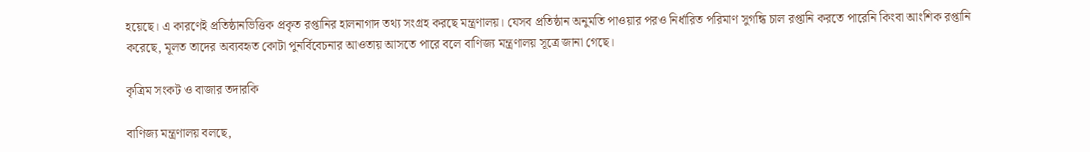হয়েছে। এ কারণেই প্রতিষ্ঠানভিত্তিক প্রকৃত রপ্তানির হালনাগাদ তথ্য সংগ্রহ করছে মন্ত্রণালয়। যেসব প্রতিষ্ঠান অনুমতি পাওয়ার পরও নির্ধারিত পরিমাণ সুগন্ধি চাল রপ্তানি করতে পারেনি কিংবা আংশিক রপ্তানি করেছে, মূলত তাদের অব্যবহৃত কোটা পুনর্বিবেচনার আওতায় আসতে পারে বলে বাণিজ্য মন্ত্রণালয় সূত্রে জানা গেছে।

কৃত্রিম সংকট ও বাজার তদারকি

বাণিজ্য মন্ত্রণালয় বলছে,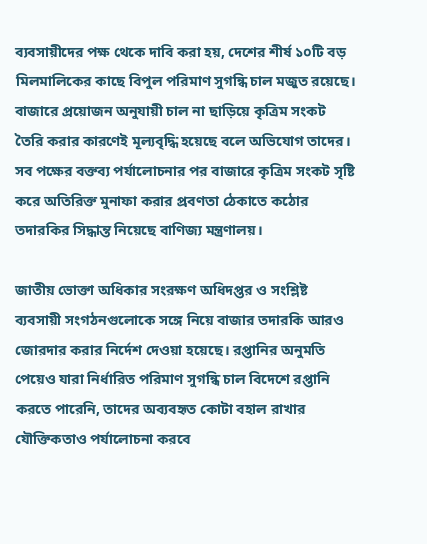ব্যবসায়ীদের পক্ষ থেকে দাবি করা হয়, দেশের শীর্ষ ১০টি বড় মিলমালিকের কাছে বিপুল পরিমাণ সুগন্ধি চাল মজুত রয়েছে। বাজারে প্রয়োজন অনুযায়ী চাল না ছাড়িয়ে কৃত্রিম সংকট তৈরি করার কারণেই মূল্যবৃদ্ধি হয়েছে বলে অভিযোগ তাদের। সব পক্ষের বক্তব্য পর্যালোচনার পর বাজারে কৃত্রিম সংকট সৃষ্টি করে অতিরিক্ত মুনাফা করার প্রবণতা ঠেকাতে কঠোর তদারকির সিদ্ধান্ত নিয়েছে বাণিজ্য মন্ত্রণালয়।

জাতীয় ভোক্তা অধিকার সংরক্ষণ অধিদপ্তর ও সংশ্লিষ্ট ব্যবসায়ী সংগঠনগুলোকে সঙ্গে নিয়ে বাজার তদারকি আরও জোরদার করার নির্দেশ দেওয়া হয়েছে। রপ্তানির অনুমতি পেয়েও যারা নির্ধারিত পরিমাণ সুগন্ধি চাল বিদেশে রপ্তানি করতে পারেনি, তাদের অব্যবহৃত কোটা বহাল রাখার যৌক্তিকতাও পর্যালোচনা করবে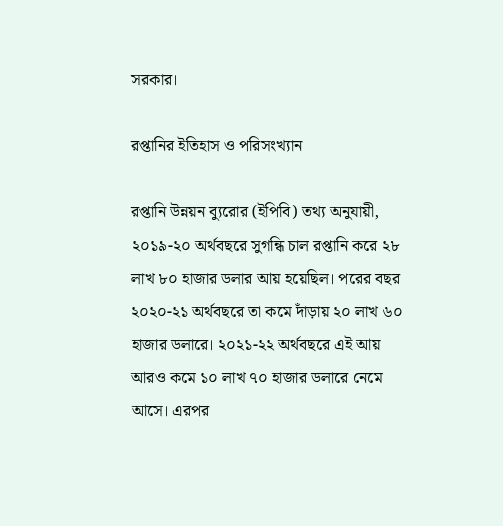সরকার।

রপ্তানির ইতিহাস ও পরিসংখ্যান

রপ্তানি উন্নয়ন ব্যুরোর (ইপিবি) তথ্য অনুযায়ী, ২০১৯-২০ অর্থবছরে সুগন্ধি চাল রপ্তানি করে ২৮ লাখ ৮০ হাজার ডলার আয় হয়েছিল। পরের বছর ২০২০-২১ অর্থবছরে তা কমে দাঁড়ায় ২০ লাখ ৬০ হাজার ডলারে। ২০২১-২২ অর্থবছরে এই আয় আরও কমে ১০ লাখ ৭০ হাজার ডলারে নেমে আসে। এরপর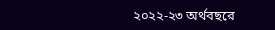২০২২-২৩ অর্থবছরে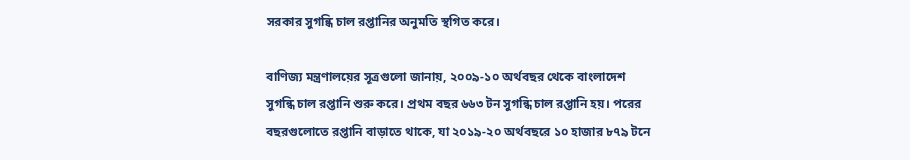সরকার সুগন্ধি চাল রপ্তানির অনুমতি স্থগিত করে।

বাণিজ্য মন্ত্রণালয়ের সূত্রগুলো জানায়, ২০০৯-১০ অর্থবছর থেকে বাংলাদেশ সুগন্ধি চাল রপ্তানি শুরু করে। প্রথম বছর ৬৬৩ টন সুগন্ধি চাল রপ্তানি হয়। পরের বছরগুলোতে রপ্তানি বাড়াতে থাকে, যা ২০১৯-২০ অর্থবছরে ১০ হাজার ৮৭৯ টনে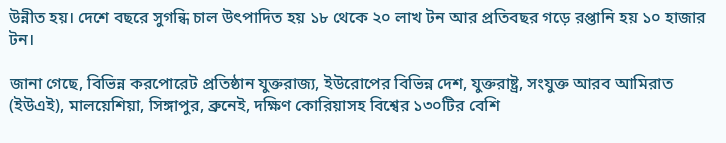উন্নীত হয়। দেশে বছরে সুগন্ধি চাল উৎপাদিত হয় ১৮ থেকে ২০ লাখ টন আর প্রতিবছর গড়ে রপ্তানি হয় ১০ হাজার টন।

জানা গেছে, বিভিন্ন করপোরেট প্রতিষ্ঠান যুক্তরাজ্য, ইউরোপের বিভিন্ন দেশ, যুক্তরাষ্ট্র, সংযুক্ত আরব আমিরাত (ইউএই), মালয়েশিয়া, সিঙ্গাপুর, ব্রুনেই, দক্ষিণ কোরিয়াসহ বিশ্বের ১৩০টির বেশি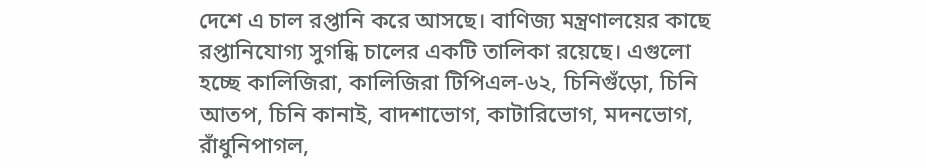দেশে এ চাল রপ্তানি করে আসছে। বাণিজ্য মন্ত্রণালয়ের কাছে রপ্তানিযোগ্য সুগন্ধি চালের একটি তালিকা রয়েছে। এগুলো হচ্ছে কালিজিরা, কালিজিরা টিপিএল-৬২, চিনিগুঁড়ো, চিনি আতপ, চিনি কানাই, বাদশাভোগ, কাটারিভোগ, মদনভোগ, রাঁধুনিপাগল,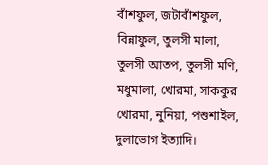বাঁশফুল, জটাবাঁশফুল, বিন্নাফুল, তুলসী মালা, তুলসী আতপ, তুলসী মণি, মধুমালা, খোরমা, সাককুর খোরমা, নুনিয়া, পশুশাইল, দুলাভোগ ইত্যাদি।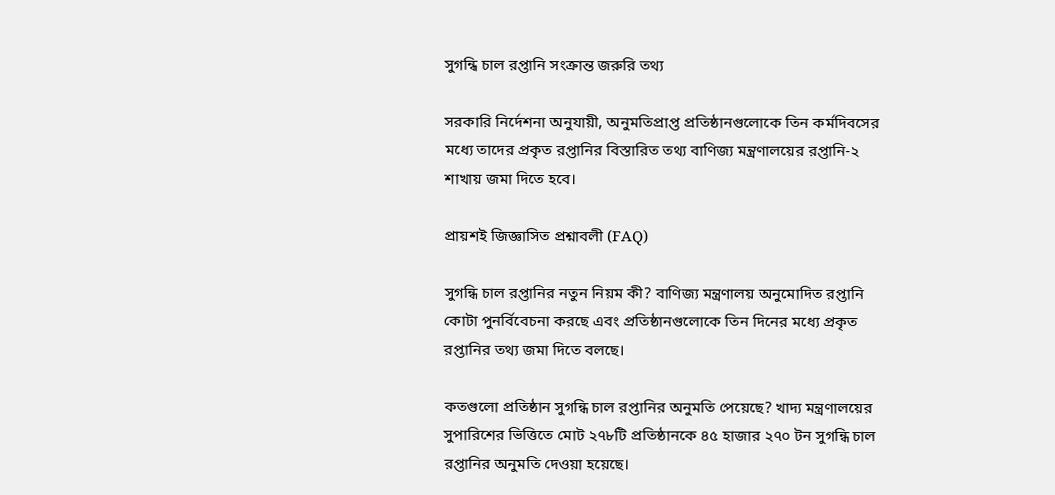সুগন্ধি চাল রপ্তানি সংক্রান্ত জরুরি তথ্য

সরকারি নির্দেশনা অনুযায়ী, অনুমতিপ্রাপ্ত প্রতিষ্ঠানগুলোকে তিন কর্মদিবসের মধ্যে তাদের প্রকৃত রপ্তানির বিস্তারিত তথ্য বাণিজ্য মন্ত্রণালয়ের রপ্তানি-২ শাখায় জমা দিতে হবে।

প্রায়শই জিজ্ঞাসিত প্রশ্নাবলী (FAQ)

সুগন্ধি চাল রপ্তানির নতুন নিয়ম কী? বাণিজ্য মন্ত্রণালয় অনুমোদিত রপ্তানি কোটা পুনর্বিবেচনা করছে এবং প্রতিষ্ঠানগুলোকে তিন দিনের মধ্যে প্রকৃত রপ্তানির তথ্য জমা দিতে বলছে।

কতগুলো প্রতিষ্ঠান সুগন্ধি চাল রপ্তানির অনুমতি পেয়েছে? খাদ্য মন্ত্রণালয়ের সুপারিশের ভিত্তিতে মোট ২৭৮টি প্রতিষ্ঠানকে ৪৫ হাজার ২৭০ টন সুগন্ধি চাল রপ্তানির অনুমতি দেওয়া হয়েছে।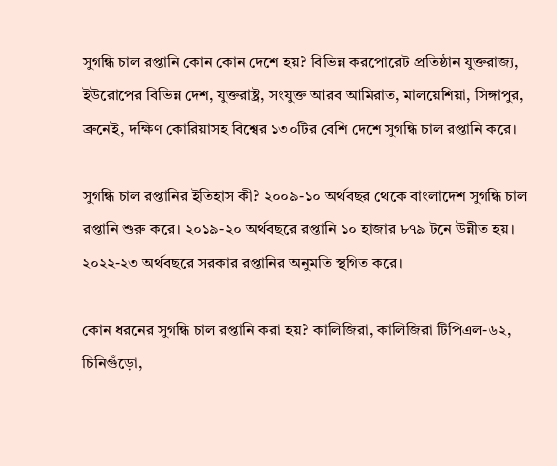সুগন্ধি চাল রপ্তানি কোন কোন দেশে হয়? বিভিন্ন করপোরেট প্রতিষ্ঠান যুক্তরাজ্য, ইউরোপের বিভিন্ন দেশ, যুক্তরাষ্ট্র, সংযুক্ত আরব আমিরাত, মালয়েশিয়া, সিঙ্গাপুর, ব্রুনেই, দক্ষিণ কোরিয়াসহ বিশ্বের ১৩০টির বেশি দেশে সুগন্ধি চাল রপ্তানি করে।

সুগন্ধি চাল রপ্তানির ইতিহাস কী? ২০০৯-১০ অর্থবছর থেকে বাংলাদেশ সুগন্ধি চাল রপ্তানি শুরু করে। ২০১৯-২০ অর্থবছরে রপ্তানি ১০ হাজার ৮৭৯ টনে উন্নীত হয়। ২০২২-২৩ অর্থবছরে সরকার রপ্তানির অনুমতি স্থগিত করে।

কোন ধরনের সুগন্ধি চাল রপ্তানি করা হয়? কালিজিরা, কালিজিরা টিপিএল-৬২, চিনিগুঁড়ো,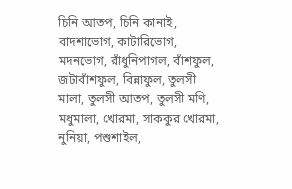চিনি আতপ, চিনি কানাই, বাদশাভোগ, কাটারিভোগ, মদনভোগ, রাঁধুনিপাগল, বাঁশফুল, জটাবাঁশফুল, বিন্নাফুল, তুলসী মালা, তুলসী আতপ, তুলসী মণি, মধুমালা, খোরমা, সাককুর খোরমা, নুনিয়া, পশুশাইল,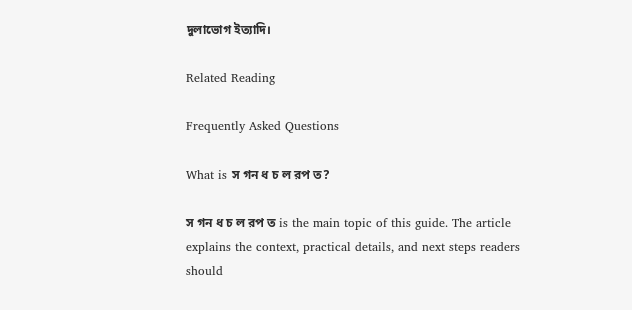দুলাভোগ ইত্যাদি।

Related Reading

Frequently Asked Questions

What is স গন ধ চ ল রপ ত?

স গন ধ চ ল রপ ত is the main topic of this guide. The article explains the context, practical details, and next steps readers should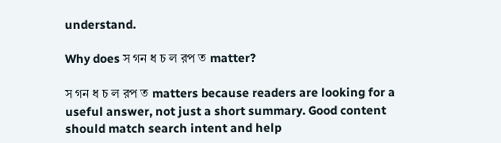understand.

Why does স গন ধ চ ল রপ ত matter?

স গন ধ চ ল রপ ত matters because readers are looking for a useful answer, not just a short summary. Good content should match search intent and help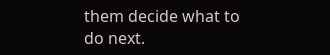them decide what to do next.